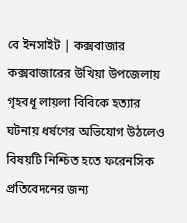বে ইনসাইট | কক্সবাজার
কক্সবাজারের উখিয়া উপজেলায় গৃহবধূ লায়লা বিবিকে হত্যার ঘটনায় ধর্ষণের অভিযোগ উঠলেও বিষয়টি নিশ্চিত হতে ফরেনসিক প্রতিবেদনের জন্য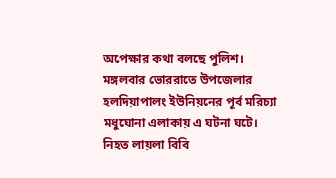অপেক্ষার কথা বলছে পুলিশ।
মঙ্গলবার ভোররাতে উপজেলার হলদিয়াপালং ইউনিয়নের পূর্ব মরিচ্যা মধুঘোনা এলাকায় এ ঘটনা ঘটে।
নিহত লায়লা বিবি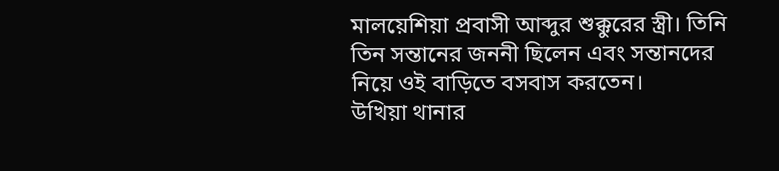মালয়েশিয়া প্রবাসী আব্দুর শুক্কুরের স্ত্রী। তিনি তিন সন্তানের জননী ছিলেন এবং সন্তানদের নিয়ে ওই বাড়িতে বসবাস করতেন।
উখিয়া থানার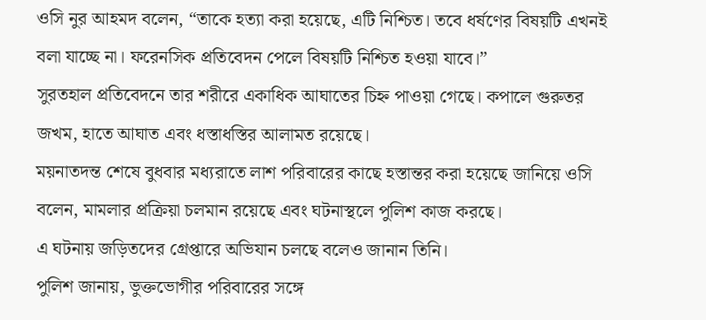ওসি নুর আহমদ বলেন, “তাকে হত্যা করা হয়েছে, এটি নিশ্চিত। তবে ধর্ষণের বিষয়টি এখনই বলা যাচ্ছে না। ফরেনসিক প্রতিবেদন পেলে বিষয়টি নিশ্চিত হওয়া যাবে।”
সুরতহাল প্রতিবেদনে তার শরীরে একাধিক আঘাতের চিহ্ন পাওয়া গেছে। কপালে গুরুতর জখম, হাতে আঘাত এবং ধস্তাধস্তির আলামত রয়েছে।
ময়নাতদন্ত শেষে বুধবার মধ্যরাতে লাশ পরিবারের কাছে হস্তান্তর করা হয়েছে জানিয়ে ওসি বলেন, মামলার প্রক্রিয়া চলমান রয়েছে এবং ঘটনাস্থলে পুলিশ কাজ করছে।
এ ঘটনায় জড়িতদের গ্রেপ্তারে অভিযান চলছে বলেও জানান তিনি।
পুলিশ জানায়, ভুক্তভোগীর পরিবারের সঙ্গে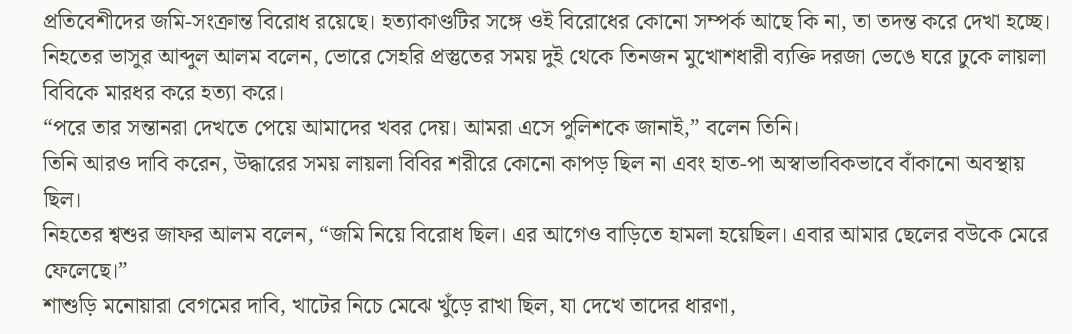প্রতিবেশীদের জমি-সংক্রান্ত বিরোধ রয়েছে। হত্যাকাণ্ডটির সঙ্গে ওই বিরোধের কোনো সম্পর্ক আছে কি না, তা তদন্ত করে দেখা হচ্ছে।
নিহতের ভাসুর আব্দুল আলম বলেন, ভোরে সেহরি প্রস্তুতের সময় দুই থেকে তিনজন মুখোশধারী ব্যক্তি দরজা ভেঙে ঘরে ঢুকে লায়লা বিবিকে মারধর করে হত্যা করে।
“পরে তার সন্তানরা দেখতে পেয়ে আমাদের খবর দেয়। আমরা এসে পুলিশকে জানাই,” বলেন তিনি।
তিনি আরও দাবি করেন, উদ্ধারের সময় লায়লা বিবির শরীরে কোনো কাপড় ছিল না এবং হাত-পা অস্বাভাবিকভাবে বাঁকানো অবস্থায় ছিল।
নিহতের শ্বশুর জাফর আলম বলেন, “জমি নিয়ে বিরোধ ছিল। এর আগেও বাড়িতে হামলা হয়েছিল। এবার আমার ছেলের বউকে মেরে ফেলেছে।”
শাশুড়ি মনোয়ারা বেগমের দাবি, খাটের নিচে মেঝে খুঁড়ে রাখা ছিল, যা দেখে তাদের ধারণা,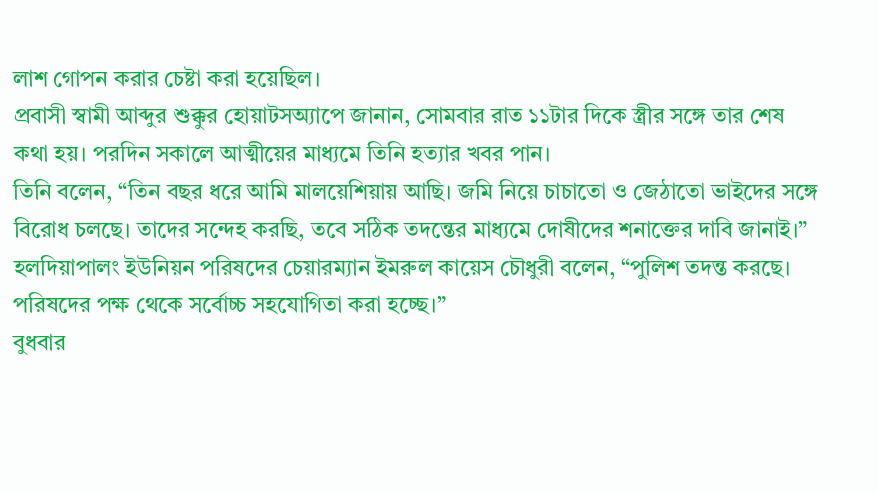লাশ গোপন করার চেষ্টা করা হয়েছিল।
প্রবাসী স্বামী আব্দুর শুক্কুর হোয়াটসঅ্যাপে জানান, সোমবার রাত ১১টার দিকে স্ত্রীর সঙ্গে তার শেষ কথা হয়। পরদিন সকালে আত্মীয়ের মাধ্যমে তিনি হত্যার খবর পান।
তিনি বলেন, “তিন বছর ধরে আমি মালয়েশিয়ায় আছি। জমি নিয়ে চাচাতো ও জেঠাতো ভাইদের সঙ্গে বিরোধ চলছে। তাদের সন্দেহ করছি, তবে সঠিক তদন্তের মাধ্যমে দোষীদের শনাক্তের দাবি জানাই।”
হলদিয়াপালং ইউনিয়ন পরিষদের চেয়ারম্যান ইমরুল কায়েস চৌধুরী বলেন, “পুলিশ তদন্ত করছে। পরিষদের পক্ষ থেকে সর্বোচ্চ সহযোগিতা করা হচ্ছে।”
বুধবার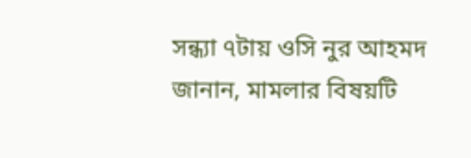সন্ধ্যা ৭টায় ওসি নুর আহমদ জানান, মামলার বিষয়টি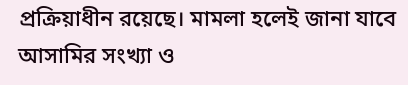প্রক্রিয়াধীন রয়েছে। মামলা হলেই জানা যাবে আসামির সংখ্যা ও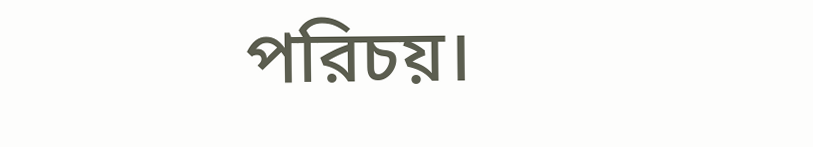পরিচয়।